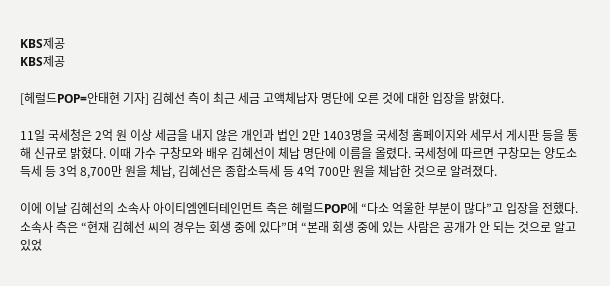KBS제공
KBS제공

[헤럴드POP=안태현 기자] 김혜선 측이 최근 세금 고액체납자 명단에 오른 것에 대한 입장을 밝혔다.

11일 국세청은 2억 원 이상 세금을 내지 않은 개인과 법인 2만 1403명을 국세청 홈페이지와 세무서 게시판 등을 통해 신규로 밝혔다. 이때 가수 구창모와 배우 김혜선이 체납 명단에 이름을 올렸다. 국세청에 따르면 구창모는 양도소득세 등 3억 8,700만 원을 체납, 김혜선은 종합소득세 등 4억 700만 원을 체납한 것으로 알려졌다.

이에 이날 김혜선의 소속사 아이티엠엔터테인먼트 측은 헤럴드POP에 “다소 억울한 부분이 많다”고 입장을 전했다. 소속사 측은 “현재 김혜선 씨의 경우는 회생 중에 있다”며 “본래 회생 중에 있는 사람은 공개가 안 되는 것으로 알고 있었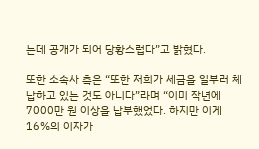는데 공개가 되어 당황스럽다”고 밝혔다.

또한 소속사 측은 “또한 저희가 세금을 일부러 체납하고 있는 것도 아니다”라며 “이미 작년에 7000만 원 이상을 납부했었다. 하지만 이게 16%의 이자가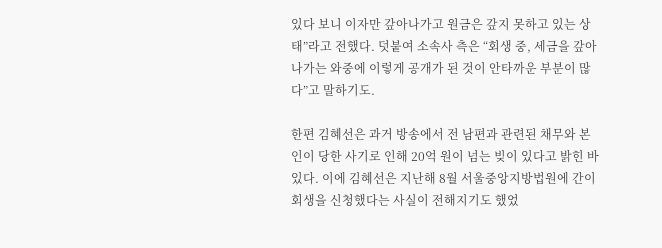있다 보니 이자만 갚아나가고 원금은 갚지 못하고 있는 상태”라고 전했다. 덧붙여 소속사 측은 “회생 중, 세금을 갚아나가는 와중에 이렇게 공개가 된 것이 안타까운 부분이 많다”고 말하기도.

한편 김혜선은 과거 방송에서 전 남편과 관련된 채무와 본인이 당한 사기로 인해 20억 원이 넘는 빚이 있다고 밝힌 바 있다. 이에 김혜선은 지난해 8월 서울중앙지방법원에 간이 회생을 신청했다는 사실이 전해지기도 했었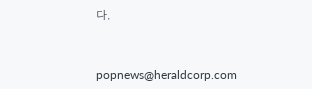다.


popnews@heraldcorp.com